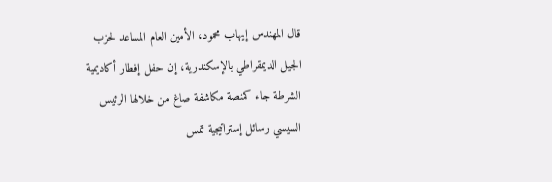قال المهندس إيهاب محمود، الأمين العام المساعد لحزب الجيل الديمقراطي بالإسكندرية، إن حفل إفطار أكاديمية الشرطة جاء كمنصة مكاشفة صاغ من خلالها الرئيس السيسي رسائل إستراتيجية تمس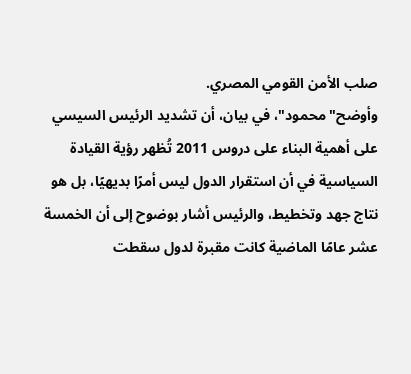صلب الأمن القومي المصري.
وأوضح" محمود"، في بيان، أن تشديد الرئيس السيسي على أهمية البناء على دروس 2011 تُظهر رؤية القيادة السياسية في أن استقرار الدول ليس أمرًا بديهيًا، بل هو نتاج جهد وتخطيط، والرئيس أشار بوضوح إلى أن الخمسة عشر عامًا الماضية كانت مقبرة لدول سقطت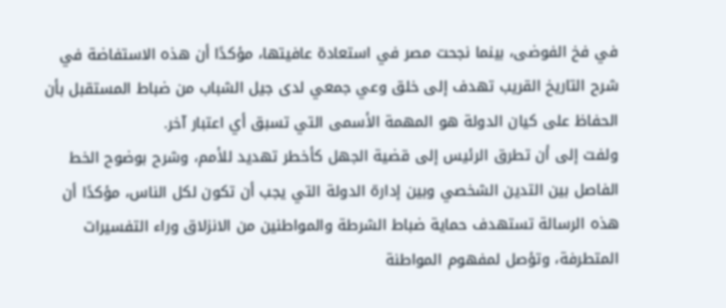في فخ الفوضى، بينما نجحت مصر في استعادة عافيتها، مؤكدًا أن هذه الاستفاضة في شرح التاريخ القريب تهدف إلى خلق وعي جمعي لدى جيل الشباب من ضباط المستقبل بأن الحفاظ على كيان الدولة هو المهمة الأسمى التي تسبق أي اعتبار آخر.
ولفت إلى أن تطرق الرئيس إلى قضية الجهل كأخطر تهديد للأمم، وشرح بوضوح الخط الفاصل بين التدين الشخصي وبين إدارة الدولة التي يجب أن تكون لكل الناس، مؤكدًا أن هذه الرسالة تستهدف حماية ضباط الشرطة والمواطنين من الانزلاق وراء التفسيرات المتطرفة، وتؤصل لمفهوم المواطنة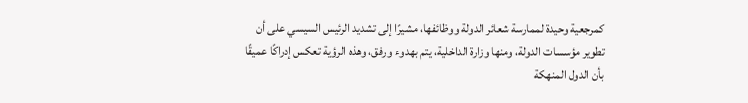كمرجعية وحيدة لممارسة شعائر الدولة ووظائفها، مشيرًا إلى تشديد الرئيس السيسي على أن تطوير مؤسسات الدولة، ومنها وزارة الداخلية، يتم بهدوء ورفق، وهذه الرؤية تعكس إدراكًا عميقًا بأن الدول المنهكة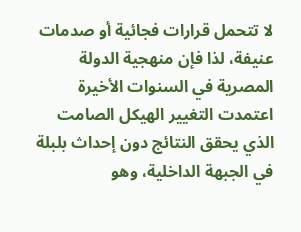لا تتحمل قرارات فجائية أو صدمات عنيفة، لذا فإن منهجية الدولة المصرية في السنوات الأخيرة اعتمدت التغيير الهيكل الصامت الذي يحقق النتائج دون إحداث بلبلة في الجبهة الداخلية، وهو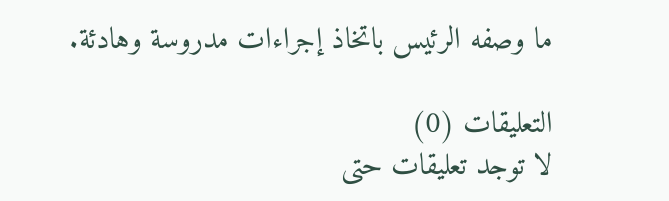ما وصفه الرئيس باتخاذ إجراءات مدروسة وهادئة.

التعليقات (0)
لا توجد تعليقات حتى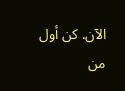الآن. كن أول من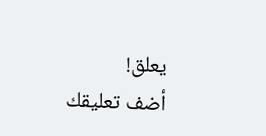يعلق!
أضف تعليقك